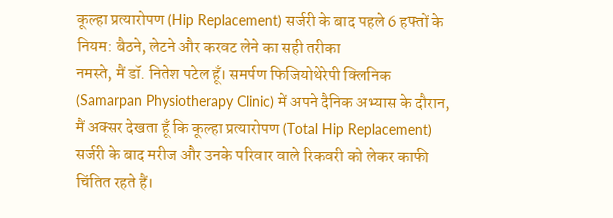कूल्हा प्रत्यारोपण (Hip Replacement) सर्जरी के बाद पहले 6 हफ्तों के नियम: बैठने, लेटने और करवट लेने का सही तरीका
नमस्ते, मैं डॉ. नितेश पटेल हूँ। समर्पण फिजियोथेरेपी क्लिनिक (Samarpan Physiotherapy Clinic) में अपने दैनिक अभ्यास के दौरान, मैं अक्सर देखता हूँ कि कूल्हा प्रत्यारोपण (Total Hip Replacement) सर्जरी के बाद मरीज और उनके परिवार वाले रिकवरी को लेकर काफी चिंतित रहते हैं।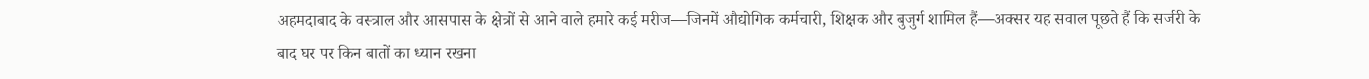अहमदाबाद के वस्त्राल और आसपास के क्षेत्रों से आने वाले हमारे कई मरीज—जिनमें औद्योगिक कर्मचारी, शिक्षक और बुजुर्ग शामिल हैं—अक्सर यह सवाल पूछते हैं कि सर्जरी के बाद घर पर किन बातों का ध्यान रखना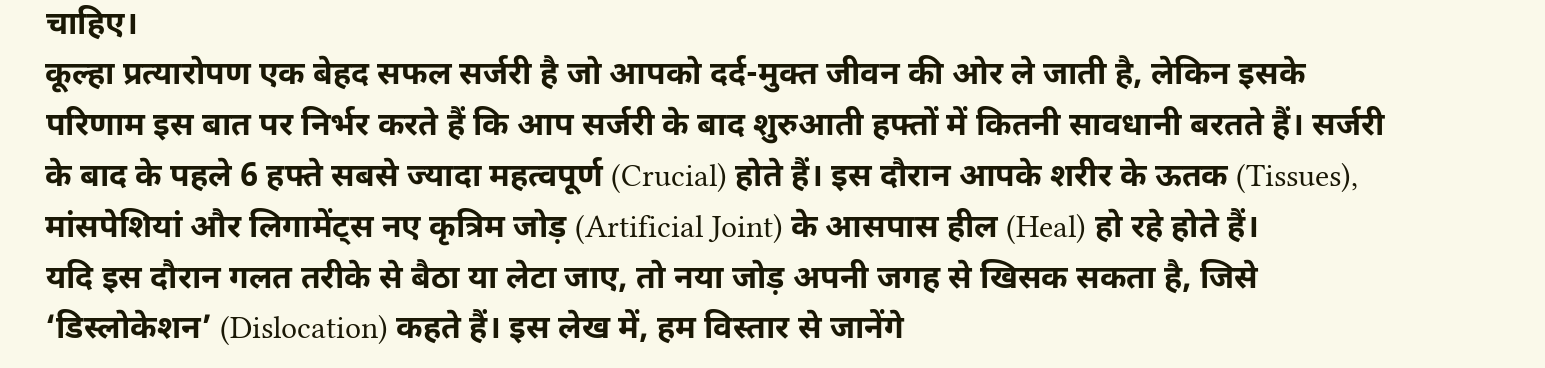चाहिए।
कूल्हा प्रत्यारोपण एक बेहद सफल सर्जरी है जो आपको दर्द-मुक्त जीवन की ओर ले जाती है, लेकिन इसके परिणाम इस बात पर निर्भर करते हैं कि आप सर्जरी के बाद शुरुआती हफ्तों में कितनी सावधानी बरतते हैं। सर्जरी के बाद के पहले 6 हफ्ते सबसे ज्यादा महत्वपूर्ण (Crucial) होते हैं। इस दौरान आपके शरीर के ऊतक (Tissues), मांसपेशियां और लिगामेंट्स नए कृत्रिम जोड़ (Artificial Joint) के आसपास हील (Heal) हो रहे होते हैं।
यदि इस दौरान गलत तरीके से बैठा या लेटा जाए, तो नया जोड़ अपनी जगह से खिसक सकता है, जिसे ‘डिस्लोकेशन’ (Dislocation) कहते हैं। इस लेख में, हम विस्तार से जानेंगे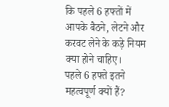कि पहले 6 हफ्तों में आपके बैठने, लेटने और करवट लेने के कड़े नियम क्या होने चाहिए।
पहले 6 हफ्ते इतने महत्वपूर्ण क्यों हैं?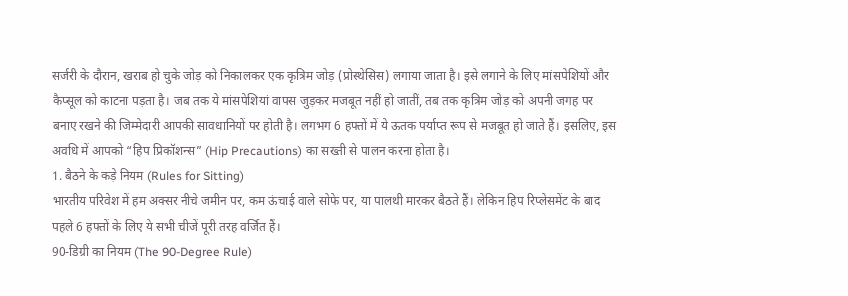सर्जरी के दौरान, खराब हो चुके जोड़ को निकालकर एक कृत्रिम जोड़ (प्रोस्थेसिस) लगाया जाता है। इसे लगाने के लिए मांसपेशियों और कैप्सूल को काटना पड़ता है। जब तक ये मांसपेशियां वापस जुड़कर मजबूत नहीं हो जातीं, तब तक कृत्रिम जोड़ को अपनी जगह पर बनाए रखने की जिम्मेदारी आपकी सावधानियों पर होती है। लगभग 6 हफ्तों में ये ऊतक पर्याप्त रूप से मजबूत हो जाते हैं। इसलिए, इस अवधि में आपको “हिप प्रिकॉशन्स” (Hip Precautions) का सख्ती से पालन करना होता है।
1. बैठने के कड़े नियम (Rules for Sitting)
भारतीय परिवेश में हम अक्सर नीचे जमीन पर, कम ऊंचाई वाले सोफे पर, या पालथी मारकर बैठते हैं। लेकिन हिप रिप्लेसमेंट के बाद पहले 6 हफ्तों के लिए ये सभी चीजें पूरी तरह वर्जित हैं।
90-डिग्री का नियम (The 90-Degree Rule)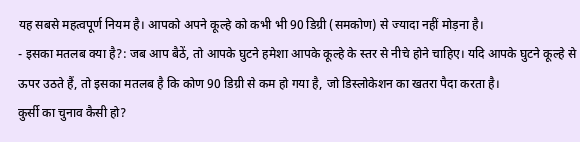यह सबसे महत्वपूर्ण नियम है। आपको अपने कूल्हे को कभी भी 90 डिग्री (समकोण) से ज्यादा नहीं मोड़ना है।
- इसका मतलब क्या है?: जब आप बैठें, तो आपके घुटने हमेशा आपके कूल्हे के स्तर से नीचे होने चाहिए। यदि आपके घुटने कूल्हे से ऊपर उठते हैं, तो इसका मतलब है कि कोण 90 डिग्री से कम हो गया है, जो डिस्लोकेशन का खतरा पैदा करता है।
कुर्सी का चुनाव कैसी हो?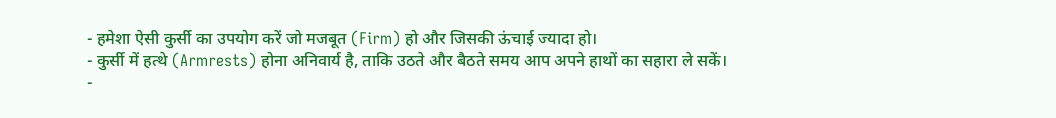- हमेशा ऐसी कुर्सी का उपयोग करें जो मजबूत (Firm) हो और जिसकी ऊंचाई ज्यादा हो।
- कुर्सी में हत्थे (Armrests) होना अनिवार्य है, ताकि उठते और बैठते समय आप अपने हाथों का सहारा ले सकें।
-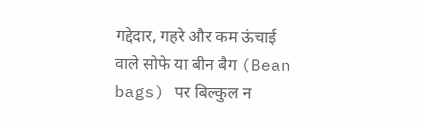गद्देदार, गहरे और कम ऊंचाई वाले सोफे या बीन बैग (Bean bags) पर बिल्कुल न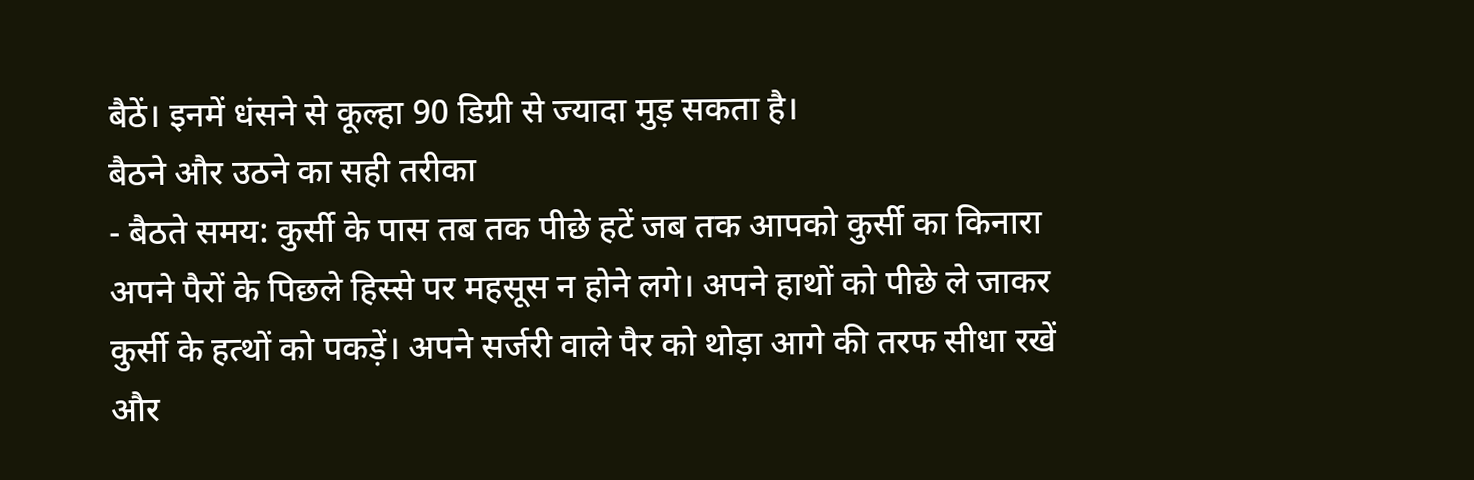बैठें। इनमें धंसने से कूल्हा 90 डिग्री से ज्यादा मुड़ सकता है।
बैठने और उठने का सही तरीका
- बैठते समय: कुर्सी के पास तब तक पीछे हटें जब तक आपको कुर्सी का किनारा अपने पैरों के पिछले हिस्से पर महसूस न होने लगे। अपने हाथों को पीछे ले जाकर कुर्सी के हत्थों को पकड़ें। अपने सर्जरी वाले पैर को थोड़ा आगे की तरफ सीधा रखें और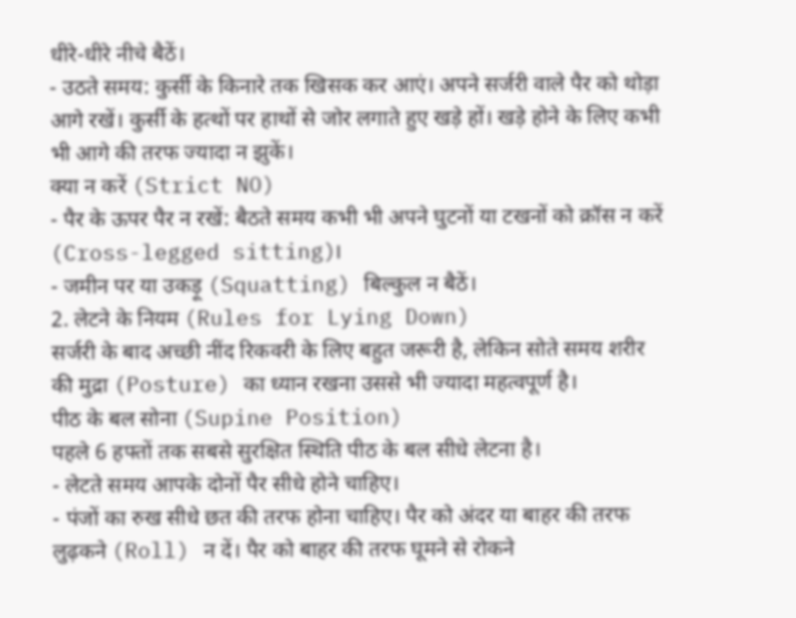धीरे-धीरे नीचे बैठें।
- उठते समय: कुर्सी के किनारे तक खिसक कर आएं। अपने सर्जरी वाले पैर को थोड़ा आगे रखें। कुर्सी के हत्थों पर हाथों से जोर लगाते हुए खड़े हों। खड़े होने के लिए कभी भी आगे की तरफ ज्यादा न झुकें।
क्या न करें (Strict NO)
- पैर के ऊपर पैर न रखें: बैठते समय कभी भी अपने घुटनों या टखनों को क्रॉस न करें (Cross-legged sitting)।
- जमीन पर या उकड़ू (Squatting) बिल्कुल न बैठें।
2. लेटने के नियम (Rules for Lying Down)
सर्जरी के बाद अच्छी नींद रिकवरी के लिए बहुत जरूरी है, लेकिन सोते समय शरीर की मुद्रा (Posture) का ध्यान रखना उससे भी ज्यादा महत्वपूर्ण है।
पीठ के बल सोना (Supine Position)
पहले 6 हफ्तों तक सबसे सुरक्षित स्थिति पीठ के बल सीधे लेटना है।
- लेटते समय आपके दोनों पैर सीधे होने चाहिए।
- पंजों का रुख सीधे छत की तरफ होना चाहिए। पैर को अंदर या बाहर की तरफ लुढ़कने (Roll) न दें। पैर को बाहर की तरफ घूमने से रोकने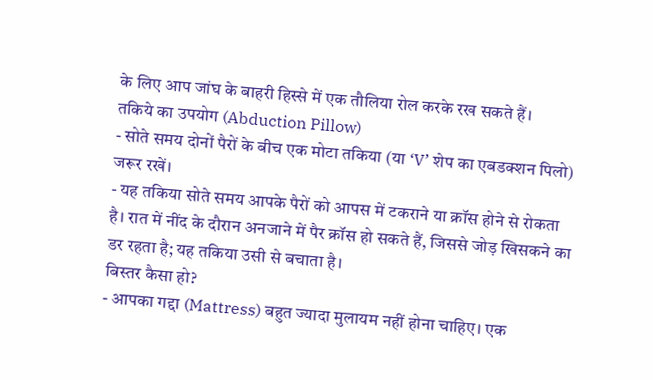के लिए आप जांघ के बाहरी हिस्से में एक तौलिया रोल करके रख सकते हैं।
तकिये का उपयोग (Abduction Pillow)
- सोते समय दोनों पैरों के बीच एक मोटा तकिया (या ‘V’ शेप का एबडक्शन पिलो) जरूर रखें।
- यह तकिया सोते समय आपके पैरों को आपस में टकराने या क्रॉस होने से रोकता है। रात में नींद के दौरान अनजाने में पैर क्रॉस हो सकते हैं, जिससे जोड़ खिसकने का डर रहता है; यह तकिया उसी से बचाता है।
बिस्तर कैसा हो?
- आपका गद्दा (Mattress) बहुत ज्यादा मुलायम नहीं होना चाहिए। एक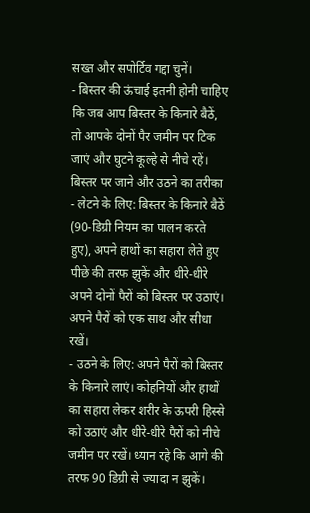सख्त और सपोर्टिव गद्दा चुनें।
- बिस्तर की ऊंचाई इतनी होनी चाहिए कि जब आप बिस्तर के किनारे बैठें, तो आपके दोनों पैर जमीन पर टिक जाएं और घुटने कूल्हे से नीचे रहें।
बिस्तर पर जाने और उठने का तरीका
- लेटने के लिए: बिस्तर के किनारे बैठें (90-डिग्री नियम का पालन करते हुए), अपने हाथों का सहारा लेते हुए पीछे की तरफ झुकें और धीरे-धीरे अपने दोनों पैरों को बिस्तर पर उठाएं। अपने पैरों को एक साथ और सीधा रखें।
- उठने के लिए: अपने पैरों को बिस्तर के किनारे लाएं। कोहनियों और हाथों का सहारा लेकर शरीर के ऊपरी हिस्से को उठाएं और धीरे-धीरे पैरों को नीचे जमीन पर रखें। ध्यान रहे कि आगे की तरफ 90 डिग्री से ज्यादा न झुकें।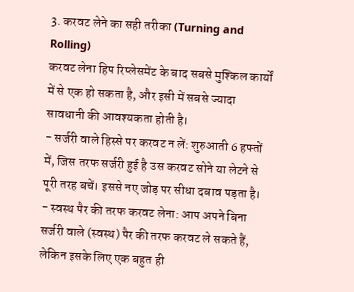3. करवट लेने का सही तरीका (Turning and Rolling)
करवट लेना हिप रिप्लेसमेंट के बाद सबसे मुश्किल कार्यों में से एक हो सकता है, और इसी में सबसे ज्यादा सावधानी की आवश्यकता होती है।
- सर्जरी वाले हिस्से पर करवट न लें: शुरुआती 6 हफ्तों में, जिस तरफ सर्जरी हुई है उस करवट सोने या लेटने से पूरी तरह बचें। इससे नए जोड़ पर सीधा दबाव पड़ता है।
- स्वस्थ पैर की तरफ करवट लेना: आप अपने बिना सर्जरी वाले (स्वस्थ) पैर की तरफ करवट ले सकते हैं, लेकिन इसके लिए एक बहुत ही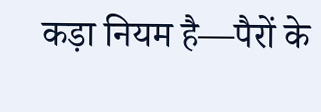कड़ा नियम है—पैरों के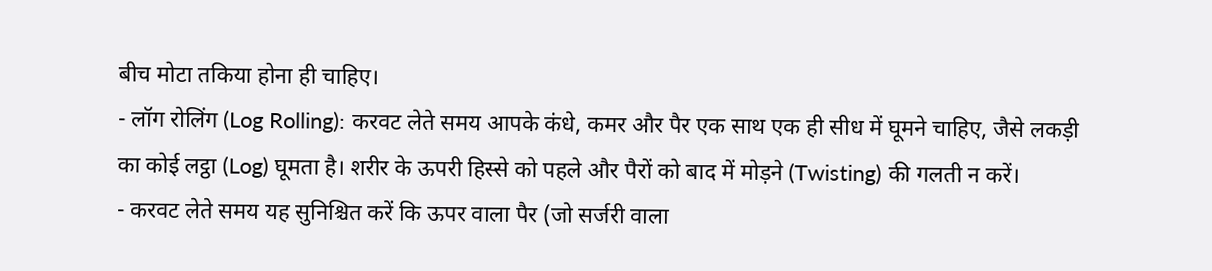बीच मोटा तकिया होना ही चाहिए।
- लॉग रोलिंग (Log Rolling): करवट लेते समय आपके कंधे, कमर और पैर एक साथ एक ही सीध में घूमने चाहिए, जैसे लकड़ी का कोई लट्ठा (Log) घूमता है। शरीर के ऊपरी हिस्से को पहले और पैरों को बाद में मोड़ने (Twisting) की गलती न करें।
- करवट लेते समय यह सुनिश्चित करें कि ऊपर वाला पैर (जो सर्जरी वाला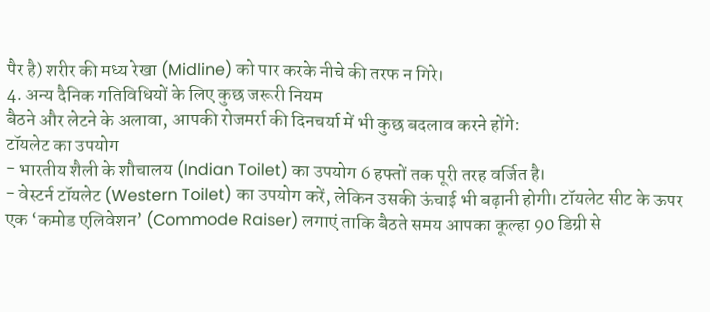पैर है) शरीर की मध्य रेखा (Midline) को पार करके नीचे की तरफ न गिरे।
4. अन्य दैनिक गतिविधियों के लिए कुछ जरूरी नियम
बैठने और लेटने के अलावा, आपकी रोजमर्रा की दिनचर्या में भी कुछ बदलाव करने होंगे:
टॉयलेट का उपयोग
- भारतीय शैली के शौचालय (Indian Toilet) का उपयोग 6 हफ्तों तक पूरी तरह वर्जित है।
- वेस्टर्न टॉयलेट (Western Toilet) का उपयोग करें, लेकिन उसकी ऊंचाई भी बढ़ानी होगी। टॉयलेट सीट के ऊपर एक ‘कमोड एलिवेशन’ (Commode Raiser) लगाएं ताकि बैठते समय आपका कूल्हा 90 डिग्री से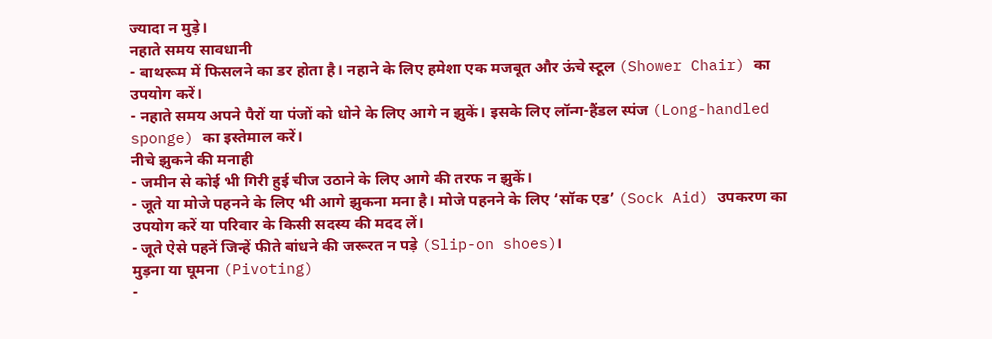ज्यादा न मुड़े।
नहाते समय सावधानी
- बाथरूम में फिसलने का डर होता है। नहाने के लिए हमेशा एक मजबूत और ऊंचे स्टूल (Shower Chair) का उपयोग करें।
- नहाते समय अपने पैरों या पंजों को धोने के लिए आगे न झुकें। इसके लिए लॉन्ग-हैंडल स्पंज (Long-handled sponge) का इस्तेमाल करें।
नीचे झुकने की मनाही
- जमीन से कोई भी गिरी हुई चीज उठाने के लिए आगे की तरफ न झुकें।
- जूते या मोजे पहनने के लिए भी आगे झुकना मना है। मोजे पहनने के लिए ‘सॉक एड’ (Sock Aid) उपकरण का उपयोग करें या परिवार के किसी सदस्य की मदद लें।
- जूते ऐसे पहनें जिन्हें फीते बांधने की जरूरत न पड़े (Slip-on shoes)।
मुड़ना या घूमना (Pivoting)
-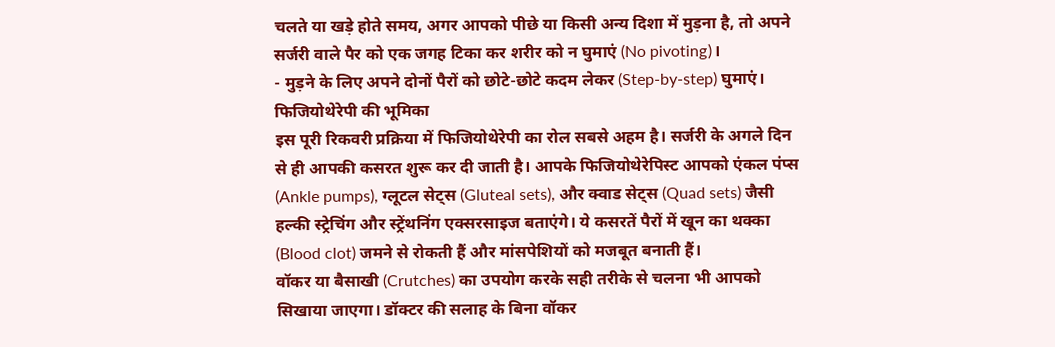चलते या खड़े होते समय, अगर आपको पीछे या किसी अन्य दिशा में मुड़ना है, तो अपने सर्जरी वाले पैर को एक जगह टिका कर शरीर को न घुमाएं (No pivoting)।
- मुड़ने के लिए अपने दोनों पैरों को छोटे-छोटे कदम लेकर (Step-by-step) घुमाएं।
फिजियोथेरेपी की भूमिका
इस पूरी रिकवरी प्रक्रिया में फिजियोथेरेपी का रोल सबसे अहम है। सर्जरी के अगले दिन से ही आपकी कसरत शुरू कर दी जाती है। आपके फिजियोथेरेपिस्ट आपको एंकल पंप्स (Ankle pumps), ग्लूटल सेट्स (Gluteal sets), और क्वाड सेट्स (Quad sets) जैसी हल्की स्ट्रेचिंग और स्ट्रेंथनिंग एक्सरसाइज बताएंगे। ये कसरतें पैरों में खून का थक्का (Blood clot) जमने से रोकती हैं और मांसपेशियों को मजबूत बनाती हैं।
वॉकर या बैसाखी (Crutches) का उपयोग करके सही तरीके से चलना भी आपको सिखाया जाएगा। डॉक्टर की सलाह के बिना वॉकर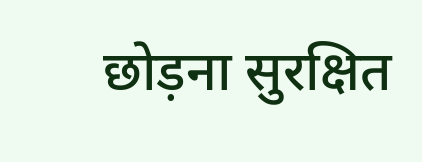छोड़ना सुरक्षित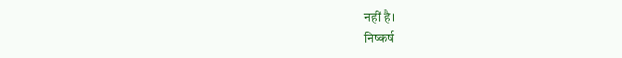नहीं है।
निष्कर्ष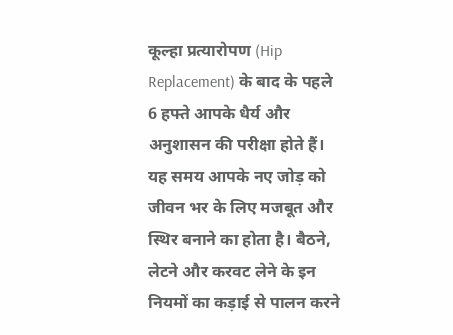कूल्हा प्रत्यारोपण (Hip Replacement) के बाद के पहले 6 हफ्ते आपके धैर्य और अनुशासन की परीक्षा होते हैं। यह समय आपके नए जोड़ को जीवन भर के लिए मजबूत और स्थिर बनाने का होता है। बैठने, लेटने और करवट लेने के इन नियमों का कड़ाई से पालन करने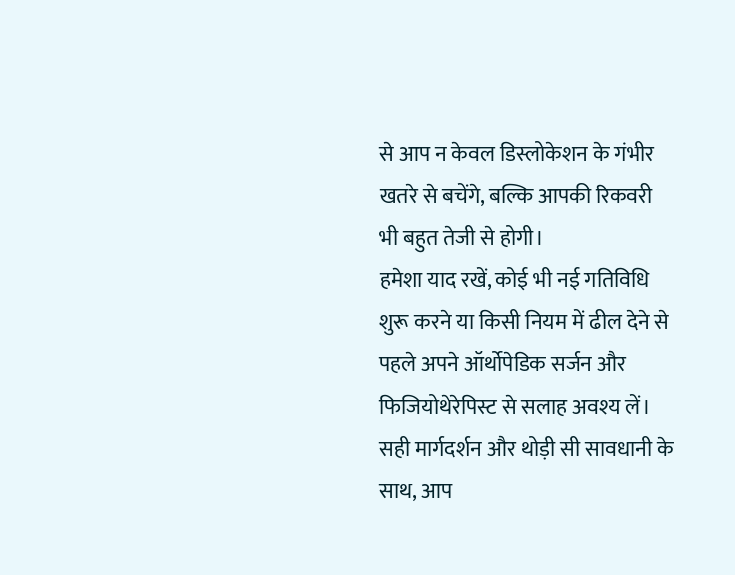से आप न केवल डिस्लोकेशन के गंभीर खतरे से बचेंगे, बल्कि आपकी रिकवरी भी बहुत तेजी से होगी।
हमेशा याद रखें, कोई भी नई गतिविधि शुरू करने या किसी नियम में ढील देने से पहले अपने ऑर्थोपेडिक सर्जन और फिजियोथेरेपिस्ट से सलाह अवश्य लें। सही मार्गदर्शन और थोड़ी सी सावधानी के साथ, आप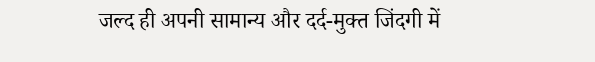जल्द ही अपनी सामान्य और दर्द-मुक्त जिंदगी में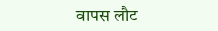वापस लौट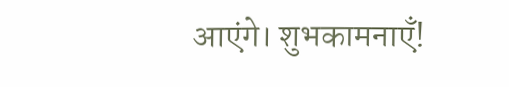आएंगे। शुभकामनाएँ!